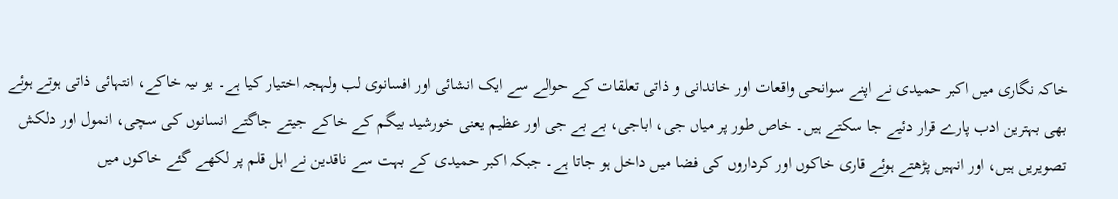خاکہ نگاری میں اکبر حمیدی نے اپنے سوانحی واقعات اور خاندانی و ذاتی تعلقات کے حوالے سے ایک انشائی اور افسانوی لب ولہجہ اختیار کیا ہے۔ یو ںیہ خاکے، انتہائی ذاتی ہوتے ہوئے بھی بہترین ادب پارے قرار دئیے جا سکتے ہیں۔ خاص طور پر میاں جی، اباجی، بے بے جی اور عظیم یعنی خورشید بیگم کے خاکے جیتے جاگتے انسانوں کی سچی، انمول اور دلکش تصویریں ہیں، اور انہیں پڑھتے ہوئے قاری خاکوں اور کرداروں کی فضا میں داخل ہو جاتا ہے۔ جبکہ اکبر حمیدی کے بہت سے ناقدین نے اہل قلم پر لکھے گئے خاکوں میں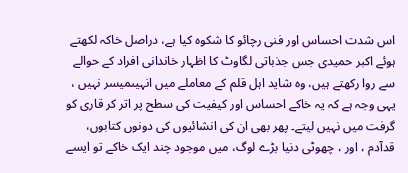اس شدت احساس اور فنی رچائو کا شکوہ کیا ہے، دراصل خاکہ لکھتے ہوئے اکبر حمیدی جس جذباتی لگاوٹ کا اظہار خاندانی افراد کے حوالے سے روا رکھتے ہیں، وہ شاید اہل قلم کے معاملے میں انہیںمیسر نہیں ، یہی وجہ ہے کہ یہ خاکے احساس اور کیفیت کی سطح پر اتر کر قاری کو گرفت میں نہیں لیتے۔ پھر بھی ان کی انشائیوں کی دونوں کتابوں، قدآدم ، اور ، چھوٹی دنیا بڑے لوگ، میں موجود چند ایک خاکے تو ایسے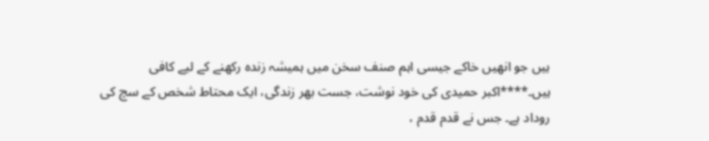ہیں جو انھیں خاکے جیسی اہم صنف سخن میں ہمیشہ زندہ رکھنے کے لیے کافی ہیں۔****اکبر حمیدی کی خود نوشت، جست بھر زندگی، ایک محتاط شخص کے سچ کی روداد ہے۔ جس نے قدم قدم ،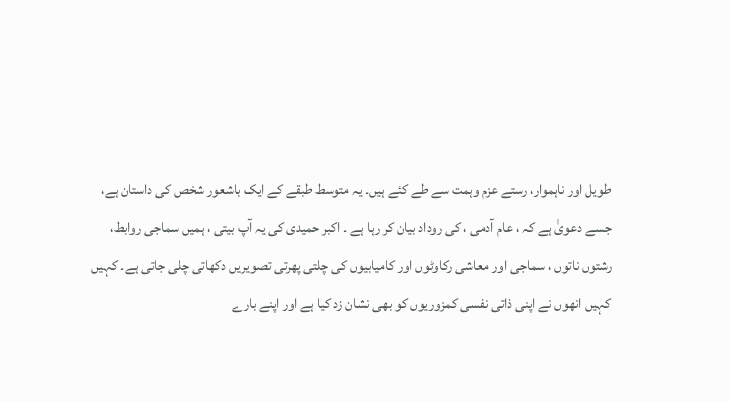طویل اور ناہموار، رستے عزم وہمت سے طے کئے ہیں۔ یہ متوسط طبقے کے ایک باشعور شخص کی داستان ہے، جسے دعویٰ ہے کہ ، عام آدمی ، کی روداد بیان کر رہا ہے ۔ اکبر حمیدی کی یہ آپ بیتی ، ہمیں سماجی روابط، رشتوں ناتوں ، سماجی اور معاشی رکاوٹوں اور کامیابیوں کی چلتی پھرتی تصویریں دکھاتی چلی جاتی ہے۔ کہیں کہیں انھوں نے اپنی ذاتی نفسی کمزوریوں کو بھی نشان زد کیا ہے اور اپنے بارے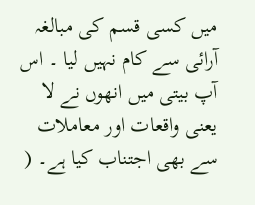میں کسی قسم کی مبالغہ آرائی سے کام نہیں لیا ۔ اس آپ بیتی میں انھوں نے لا یعنی واقعات اور معاملات سے بھی اجتناب کیا ہے۔ (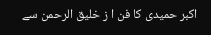اکبر حمیدی کا فن ا ز خلیق الرحمن سے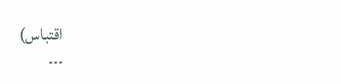اقتباس)
۔۔۔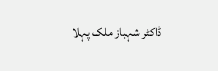ڈاکٹر شہباز ملک پہلا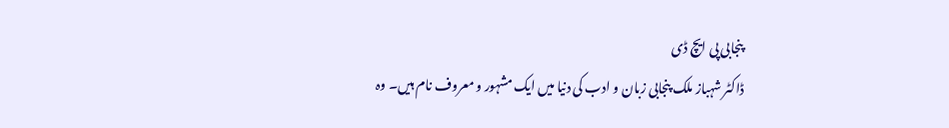پنجابی پی ایچ ڈی
ڈاکٹر شہباز ملک پنجابی زبان و ادب کی دنیا میں ایک مشہور و معروف نام ہیں۔ وہ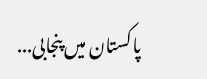پاکستان میں پنجابی...